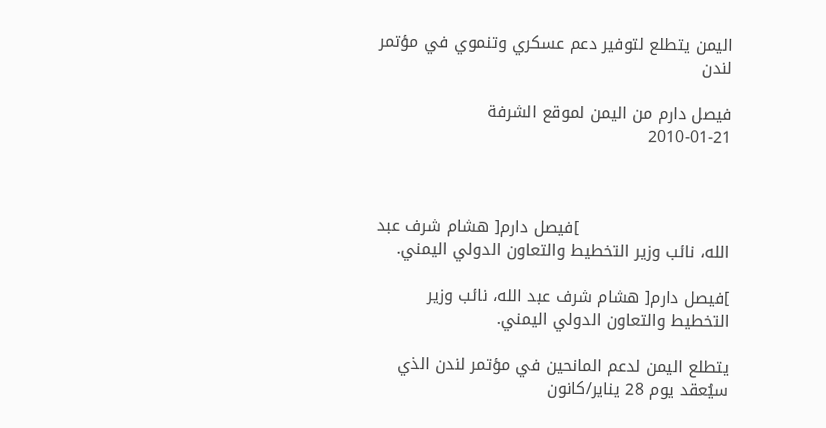اليمن يتطلع لتوفير دعم عسكري وتنموي في مؤتمر لندن

فيصل دارم من اليمن لموقع الشرفة
2010-01-21



                            ]فيصل دارم[ هشام شرف عبد الله، نائب وزير التخطيط والتعاون الدولي اليمني.

]فيصل دارم[ هشام شرف عبد الله، نائب وزير التخطيط والتعاون الدولي اليمني.

يتطلع اليمن لدعم المانحين في مؤتمر لندن الذي سيُعقد يوم 28 يناير/كانون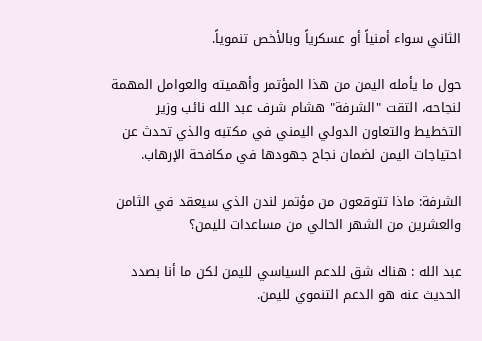الثاني سواء أمنياً أو عسكرياً وبالأخص تنموياً.

حول ما يأمله اليمن من هذا المؤتمر وأهميته والعوامل المهمة لنجاحه، التقت "الشرفة" هشام شرف عبد الله نائب وزير التخطيط والتعاون الدولي اليمني في مكتبه والذي تحدث عن احتياجات اليمن لضمان نجاح جهودها في مكافحة الإرهاب.

الشرفة: ماذا تتوقعون من مؤتمر لندن الذي سيعقد في الثامن والعشرين من الشهر الحالي من مساعدات لليمن؟

عبد الله : هناك شق للدعم السياسي لليمن لكن ما أنا بصدد الحديث عنه هو الدعم التنموي لليمن.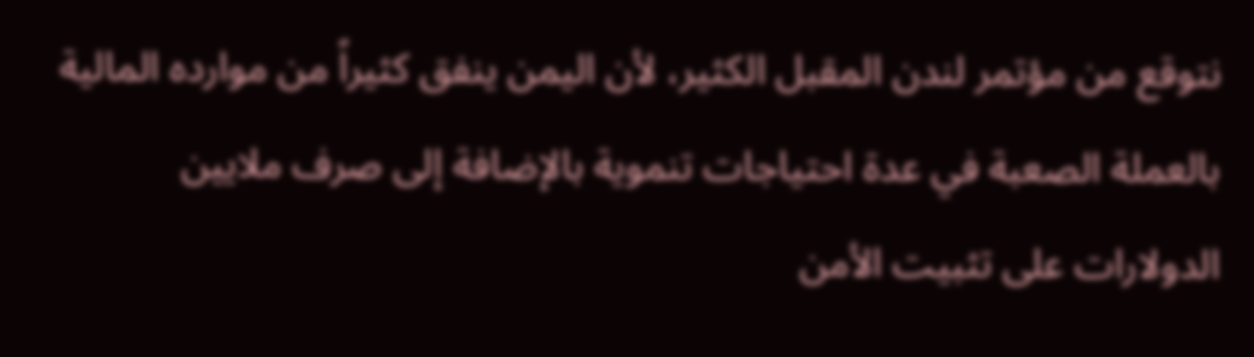نتوقع من مؤتمر لندن المقبل الكثير، لأن اليمن ينفق كثيراً من موارده المالية بالعملة الصعبة في عدة احتياجات تنموية بالإضافة إلى صرف ملايين الدولارات على تثبيت الأمن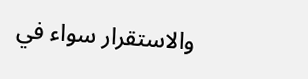والاستقرار سواء في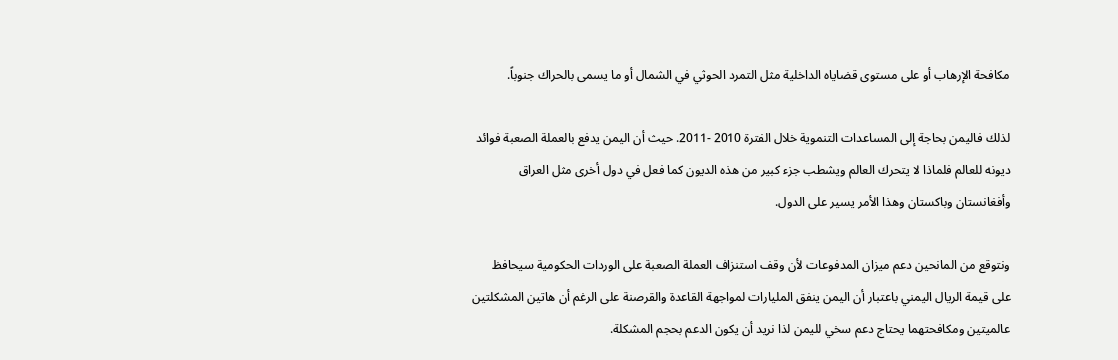مكافحة الإرهاب أو على مستوى قضاياه الداخلية مثل التمرد الحوثي في الشمال أو ما يسمى بالحراك جنوباً.

لذلك فاليمن بحاجة إلى المساعدات التنموية خلال الفترة 2010 -2011. حيث أن اليمن يدفع بالعملة الصعبة فوائد ديونه للعالم فلماذا لا يتحرك العالم ويشطب جزء كبير من هذه الديون كما فعل في دول أخرى مثل العراق وأفغانستان وباكستان وهذا الأمر يسير على الدول.

ونتوقع من المانحين دعم ميزان المدفوعات لأن وقف استنزاف العملة الصعبة على الوردات الحكومية سيحافظ على قيمة الريال اليمني باعتبار أن اليمن ينفق المليارات لمواجهة القاعدة والقرصنة على الرغم أن هاتين المشكلتين عالميتين ومكافحتهما يحتاج دعم سخي لليمن لذا نريد أن يكون الدعم بحجم المشكلة.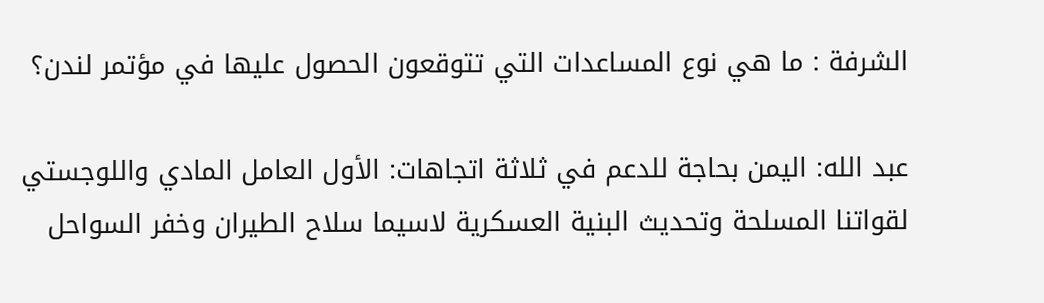الشرفة : ما هي نوع المساعدات التي تتوقعون الحصول عليها في مؤتمر لندن؟

عبد الله: اليمن بحاجة للدعم في ثلاثة اتجاهات: الأول العامل المادي واللوجستي لقواتنا المسلحة وتحديث البنية العسكرية لاسيما سلاح الطيران وخفر السواحل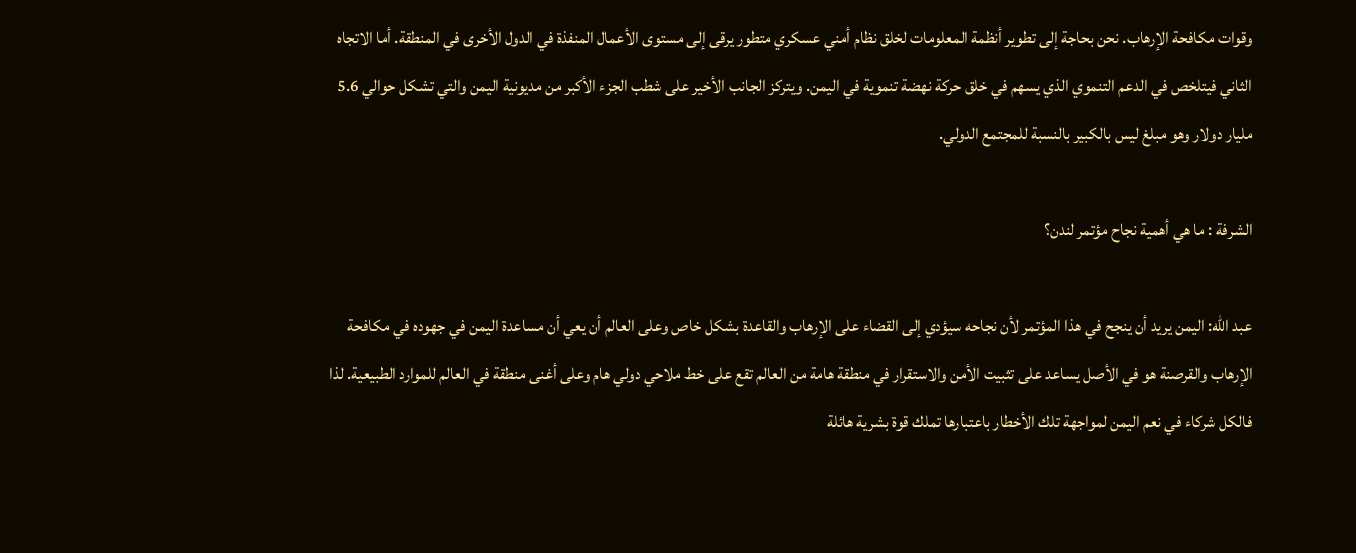وقوات مكافحة الإرهاب. نحن بحاجة إلى تطوير أنظمة المعلومات لخلق نظام أمني عسكري متطور يرقى إلى مستوى الأعمال المنفذة في الدول الأخرى في المنطقة. أما الاتجاه الثاني فيتلخص في الدعم التنموي الذي يسهم في خلق حركة نهضة تنموية في اليمن. ويتركز الجانب الأخير على شطب الجزء الأكبر من مديونية اليمن والتي تشكل حوالي 5.6 مليار دولار وهو مبلغ ليس بالكبير بالنسبة للمجتمع الدولي.

الشرفة : ما هي أهمية نجاح مؤتمر لندن؟

عبد الله: اليمن يريد أن ينجح في هذا المؤتمر لأن نجاحه سيؤدي إلى القضاء على الإرهاب والقاعدة بشكل خاص وعلى العالم أن يعي أن مساعدة اليمن في جهوده في مكافحة الإرهاب والقرصنة هو في الأصل يساعد على تثبيت الأمن والاستقرار في منطقة هامة من العالم تقع على خط ملاحي دولي هام وعلى أغنى منطقة في العالم للموارد الطبيعية. لذا فالكل شركاء في نعم اليمن لمواجهة تلك الأخطار باعتبارها تملك قوة بشرية هائلة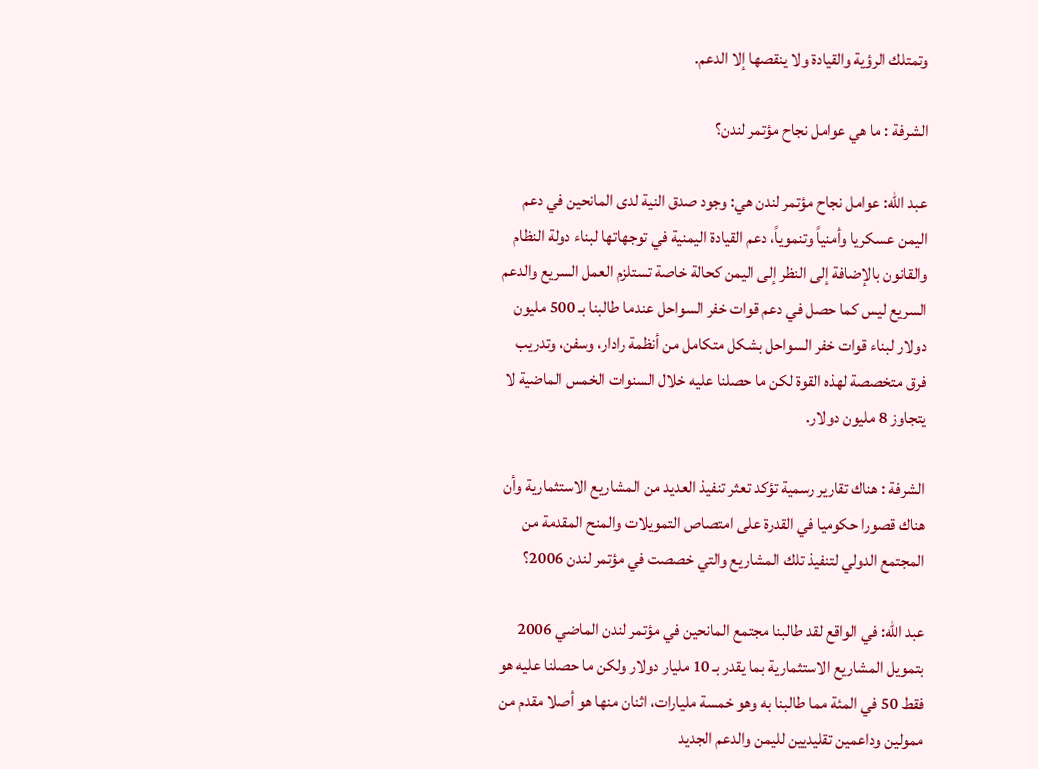وتمتلك الرؤية والقيادة ولا ينقصها إلا الدعم.

الشرفة : ما هي عوامل نجاح مؤتمر لندن؟

عبد الله: عوامل نجاح مؤتمر لندن هي: وجود صدق النية لدى المانحين في دعم اليمن عسكريا وأمنياً وتنموياً، دعم القيادة اليمنية في توجهاتها لبناء دولة النظام والقانون بالإضافة إلى النظر إلى اليمن كحالة خاصة تستلزم العمل السريع والدعم السريع ليس كما حصل في دعم قوات خفر السواحل عندما طالبنا بـ 500 مليون دولار لبناء قوات خفر السواحل بشكل متكامل من أنظمة رادار، وسفن، وتدريب فرق متخصصة لهذه القوة لكن ما حصلنا عليه خلال السنوات الخمس الماضية لا يتجاوز 8 مليون دولار.

الشرفة : هناك تقارير رسمية تؤكد تعثر تنفيذ العديد من المشاريع الاستثمارية وأن هناك قصورا حكوميا في القدرة على امتصاص التمويلات والمنح المقدمة من المجتمع الدولي لتنفيذ تلك المشاريع والتي خصصت في مؤتمر لندن 2006؟

عبد الله: في الواقع لقد طالبنا مجتمع المانحين في مؤتمر لندن الماضي 2006 بتمويل المشاريع الاستثمارية بما يقدر بـ 10 مليار دولار ولكن ما حصلنا عليه هو فقط 50 في المئة مما طالبنا به وهو خمسة مليارات، اثنان منها هو أصلا مقدم من ممولين وداعمين تقليديين لليمن والدعم الجديد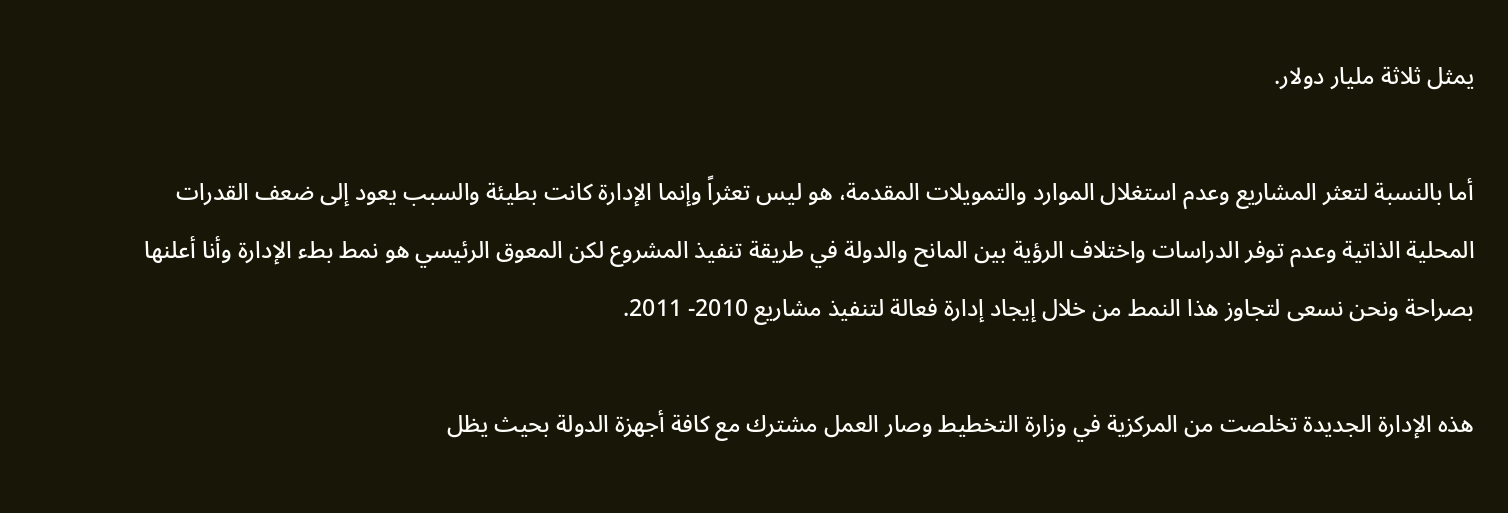يمثل ثلاثة مليار دولار.

أما بالنسبة لتعثر المشاريع وعدم استغلال الموارد والتمويلات المقدمة، هو ليس تعثراً وإنما الإدارة كانت بطيئة والسبب يعود إلى ضعف القدرات المحلية الذاتية وعدم توفر الدراسات واختلاف الرؤية بين المانح والدولة في طريقة تنفيذ المشروع لكن المعوق الرئيسي هو نمط بطء الإدارة وأنا أعلنها بصراحة ونحن نسعى لتجاوز هذا النمط من خلال إيجاد إدارة فعالة لتنفيذ مشاريع 2010- 2011.

هذه الإدارة الجديدة تخلصت من المركزية في وزارة التخطيط وصار العمل مشترك مع كافة أجهزة الدولة بحيث يظل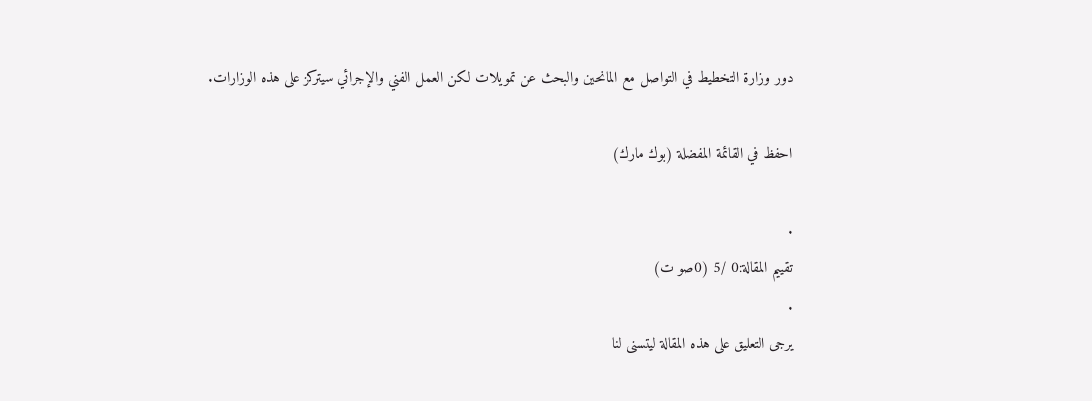دور وزارة التخطيط في التواصل مع المانحين والبحث عن تمويلات لكن العمل الفني والإجرائي سيتركز على هذه الوزارات.

احفظ في القائمة المفضلة (بوك مارك)

.
تقييم المقالة:0 /5 (0صو ت)
.
يرجى التعليق على هذه المقالة ليتسنى لنا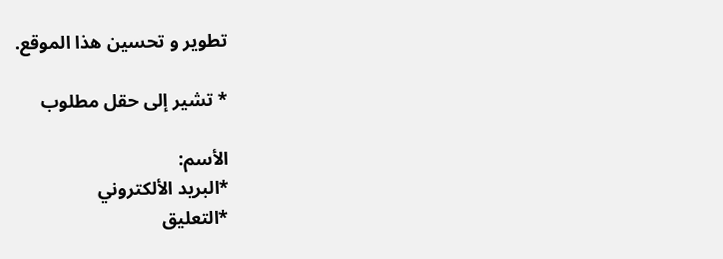تطوير و تحسين هذا الموقع.

* تشير إلى حقل مطلوب

الأسم:
*البريد الألكتروني
*التعليق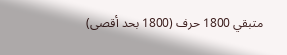متبقي 1800 حرف (1800 بحد أقصى)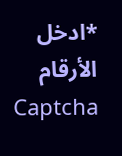*ادخل الأرقام
Captcha